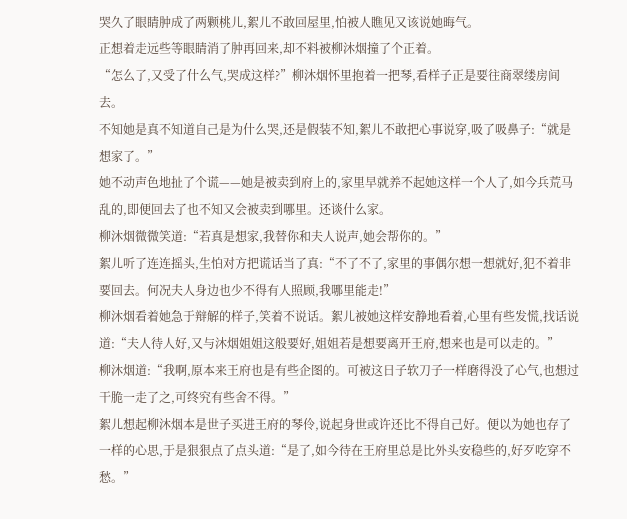哭久了眼睛肿成了两颗桃儿,絮儿不敢回屋里,怕被人瞧见又该说她晦气。
正想着走远些等眼睛消了肿再回来,却不料被柳沐烟撞了个正着。
“怎么了,又受了什么气,哭成这样?”柳沐烟怀里抱着一把琴,看样子正是要往商翠缕房间去。
不知她是真不知道自己是为什么哭,还是假装不知,絮儿不敢把心事说穿,吸了吸鼻子:“就是想家了。”
她不动声色地扯了个谎——她是被卖到府上的,家里早就养不起她这样一个人了,如今兵荒马乱的,即便回去了也不知又会被卖到哪里。还谈什么家。
柳沐烟微微笑道:“若真是想家,我替你和夫人说声,她会帮你的。”
絮儿听了连连摇头,生怕对方把谎话当了真:“不了不了,家里的事偶尔想一想就好,犯不着非要回去。何况夫人身边也少不得有人照顾,我哪里能走!”
柳沐烟看着她急于辩解的样子,笑着不说话。絮儿被她这样安静地看着,心里有些发慌,找话说道:“夫人待人好,又与沐烟姐姐这般要好,姐姐若是想要离开王府,想来也是可以走的。”
柳沐烟道:“我啊,原本来王府也是有些企图的。可被这日子软刀子一样磨得没了心气,也想过干脆一走了之,可终究有些舍不得。”
絮儿想起柳沐烟本是世子买进王府的琴伶,说起身世或许还比不得自己好。便以为她也存了一样的心思,于是狠狠点了点头道:“是了,如今待在王府里总是比外头安稳些的,好歹吃穿不愁。”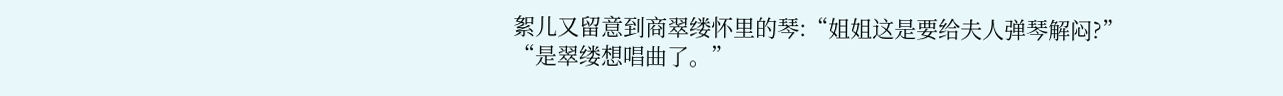絮儿又留意到商翠缕怀里的琴:“姐姐这是要给夫人弹琴解闷?”
“是翠缕想唱曲了。”